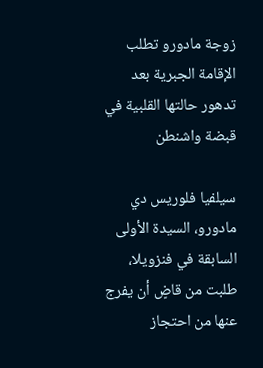زوجة مادورو تطلب الإقامة الجبرية بعد تدهور حالتها القلبية في قبضة واشنطن

سيلفيا فلوريس دي مادورو، السيدة الأولى السابقة في فنزويلا، طلبت من قاضٍ أن يفرج عنها من احتجاز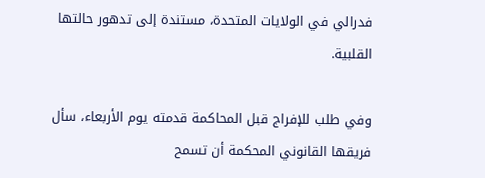فدرالي في الولايات المتحدة، مستندة إلى تدهور حالتها القلبية.

وفي طلب للإفراج قبل المحاكمة قدمته يوم الأربعاء، سأل فريقها القانوني المحكمة أن تسمح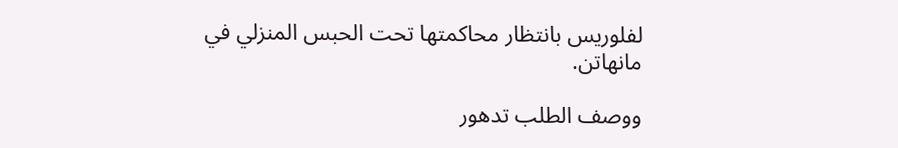لفلوريس بانتظار محاكمتها تحت الحبس المنزلي في مانهاتن.

ووصف الطلب تدهور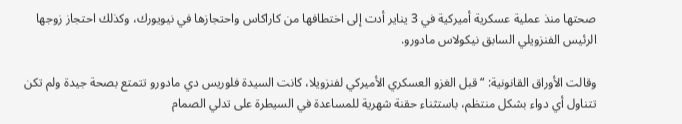صحتها منذ عملية عسكرية أميركية في 3 يناير أدت إلى اختطافها من كاراكاس واحتجازها في نيويورك، وكذلك احتجاز زوجها الرئيس الفنزويلي السابق نيكولاس مادورو.

وقالت الأوراق القانونية: “قبل الغزو العسكري الأميركي لفنزويلا، كانت السيدة فلوريس دي مادورو تتمتع بصحة جيدة ولم تكن تتناول أي دواء بشكل منتظم، باستثناء حقنة شهرية للمساعدة في السيطرة على تدلي الصمام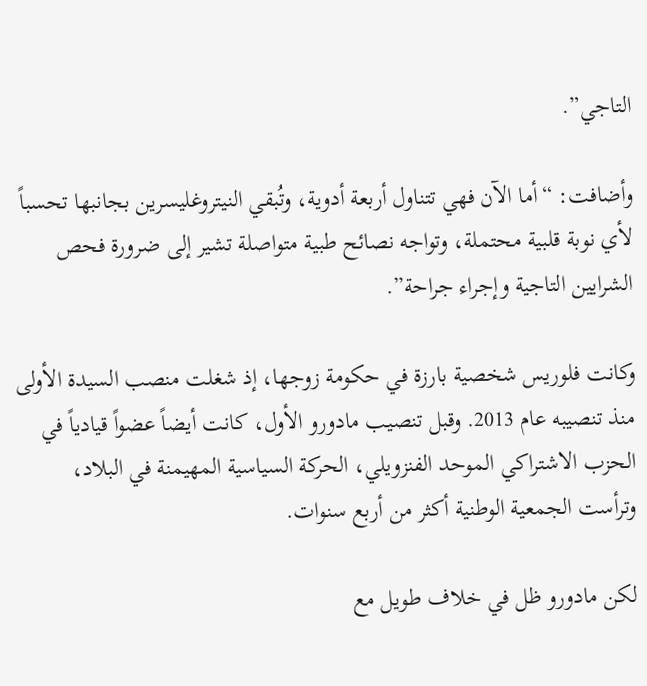التاجي”.

وأضافت: “أما الآن فهي تتناول أربعة أدوية، وتُبقي النيتروغليسرين بجانبها تحسباً لأي نوبة قلبية محتملة، وتواجه نصائح طبية متواصلة تشير إلى ضرورة فحص الشرايين التاجية وإجراء جراحة”.

وكانت فلوريس شخصية بارزة في حكومة زوجها، إذ شغلت منصب السيدة الأولى منذ تنصيبه عام 2013. وقبل تنصيب مادورو الأول، كانت أيضاً عضواً قيادياً في الحزب الاشتراكي الموحد الفنزويلي، الحركة السياسية المهيمنة في البلاد، وترأست الجمعية الوطنية أكثر من أربع سنوات.

لكن مادورو ظل في خلاف طويل مع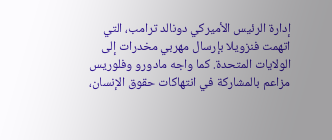إدارة الرئيس الأميركي دونالد ترامب، التي اتهمت فنزويلا بإرسال مهربي مخدرات إلى الولايات المتحدة. كما واجه مادورو وفلوريس مزاعم بالمشاركة في انتهاكات حقوق الإنسان،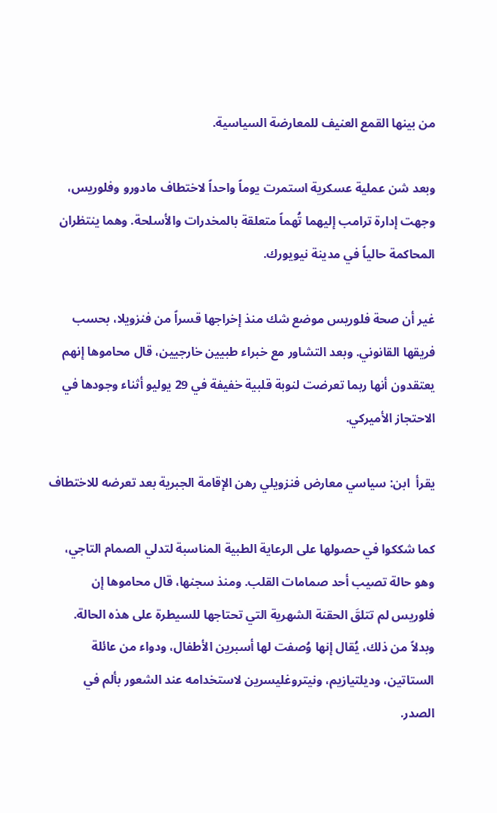من بينها القمع العنيف للمعارضة السياسية.

وبعد شن عملية عسكرية استمرت يوماً واحداً لاختطاف مادورو وفلوريس، وجهت إدارة ترامب إليهما تُهماً متعلقة بالمخدرات والأسلحة. وهما ينتظران المحاكمة حالياً في مدينة نيويورك.

غير أن صحة فلوريس موضع شك منذ إخراجها قسراً من فنزويلا، بحسب فريقها القانوني. وبعد التشاور مع خبراء طبيين خارجيين، قال محاموها إنهم يعتقدون أنها ربما تعرضت لنوبة قلبية خفيفة في 29 يوليو أثناء وجودها في الاحتجاز الأميركي.

يقرأ  ابن: سياسي معارض فنزويلي رهن الإقامة الجبرية بعد تعرضه للاختطاف

كما شككوا في حصولها على الرعاية الطبية المناسبة لتدلي الصمام التاجي، وهو حالة تصيب أحد صمامات القلب. ومنذ سجنها، قال محاموها إن فلوريس لم تتلقَ الحقنة الشهرية التي تحتاجها للسيطرة على هذه الحالة. وبدلاً من ذلك، يُقال إنها وُصفت لها أسبرين الأطفال، ودواء من عائلة الستاتين، وديلتيازيم، ونيتروغليسرين لاستخدامه عند الشعور بألم في الصدر.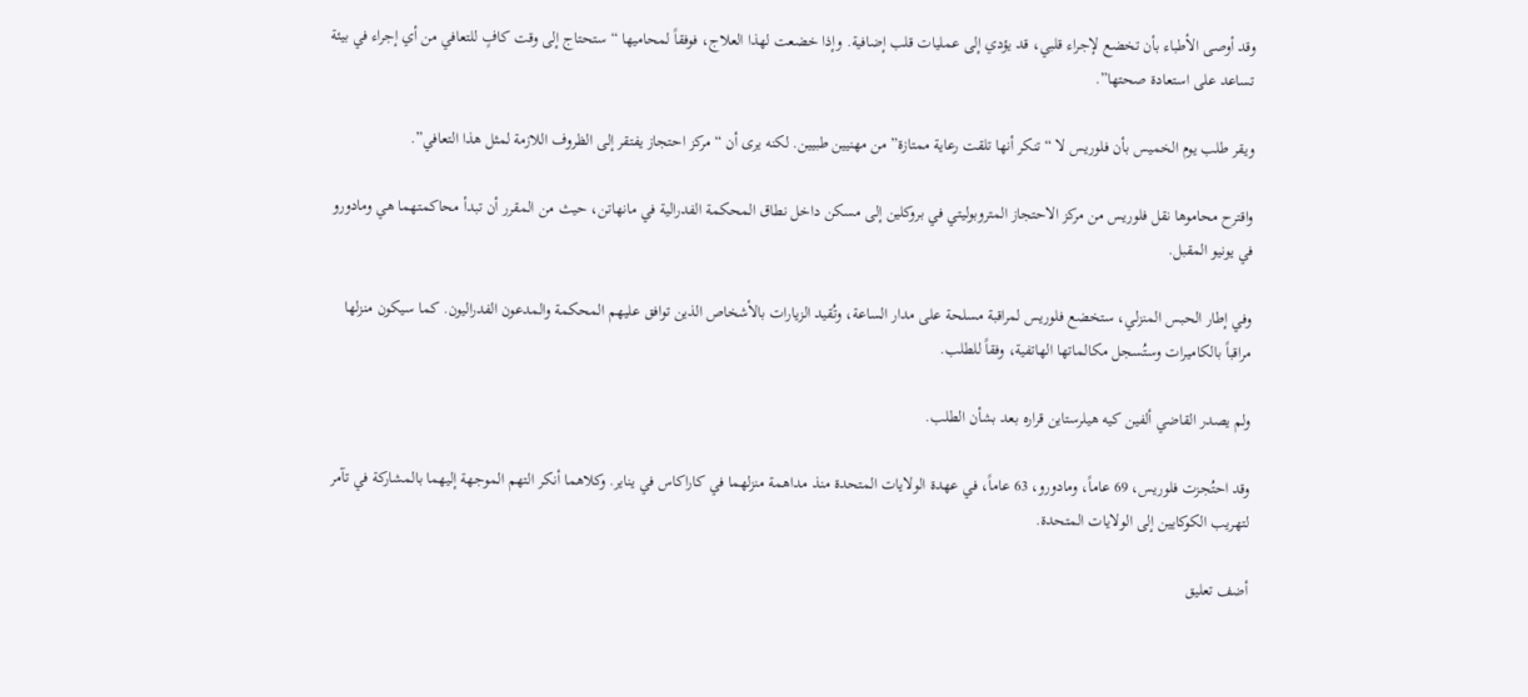وقد أوصى الأطباء بأن تخضع لإجراء قلبي، قد يؤدي إلى عمليات قلب إضافية. وإذا خضعت لهذا العلاج، فوفقاً لمحاميها “ستحتاج إلى وقت كافٍ للتعافي من أي إجراء في بيئة تساعد على استعادة صحتها”.

ويقر طلب يوم الخميس بأن فلوريس لا “تنكر أنها تلقت رعاية ممتازة” من مهنيين طبيين. لكنه يرى أن “مركز احتجاز يفتقر إلى الظروف اللازمة لمثل هذا التعافي”.

واقترح محاموها نقل فلوريس من مركز الاحتجاز المتروبوليتي في بروكلين إلى مسكن داخل نطاق المحكمة الفدرالية في مانهاتن، حيث من المقرر أن تبدأ محاكمتهما هي ومادورو في يونيو المقبل.

وفي إطار الحبس المنزلي، ستخضع فلوريس لمراقبة مسلحة على مدار الساعة، وتُقيد الزيارات بالأشخاص الذين توافق عليهم المحكمة والمدعون الفدراليون. كما سيكون منزلها مراقباً بالكاميرات وستُسجل مكالماتها الهاتفية، وفقاً للطلب.

ولم يصدر القاضي ألفين كيه هيلرستاين قراره بعد بشأن الطلب.

وقد احتُجزت فلوريس، 69 عاماً، ومادورو، 63 عاماً، في عهدة الولايات المتحدة منذ مداهمة منزلهما في كاراكاس في يناير. وكلاهما أنكر التهم الموجهة إليهما بالمشاركة في تآمر لتهريب الكوكايين إلى الولايات المتحدة.

أضف تعليق